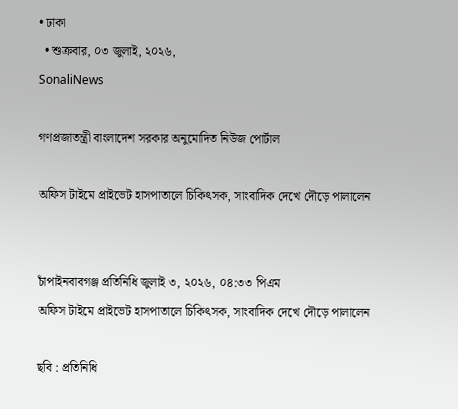• ঢাকা
  • শুক্রবার, ০৩ জুলাই, ২০২৬,
SonaliNews

গণপ্রজাতন্ত্রী বাংলাদেশ সরকার অনুমোদিত নিউজ পোর্টাল

অফিস টাইমে প্রাইভেট হাসপাতালে চিকিৎসক, সাংবাদিক দেখে দৌড়ে পালালেন


চাঁপাইনবাবগঞ্জ প্রতিনিধি জুলাই ৩, ২০২৬, ০৪:৩৩ পিএম
অফিস টাইমে প্রাইভেট হাসপাতালে চিকিৎসক, সাংবাদিক দেখে দৌড়ে পালালেন

ছবি : প্রতিনিধি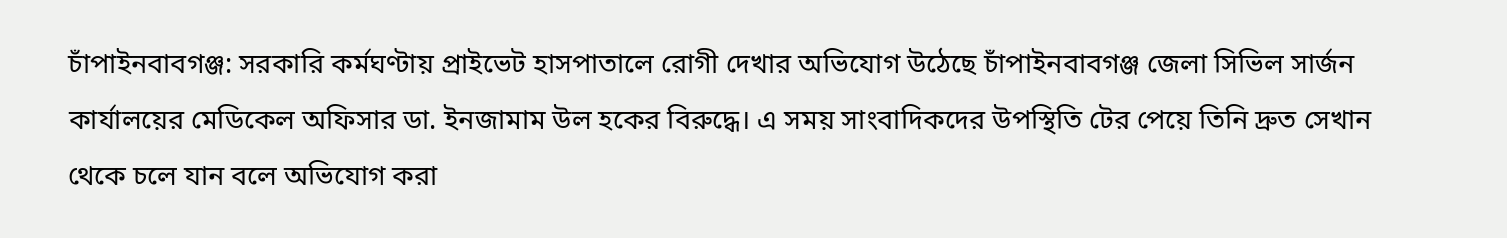চাঁপাইনবাবগঞ্জ: সরকারি কর্মঘণ্টায় প্রাইভেট হাসপাতালে রোগী দেখার অভিযোগ উঠেছে চাঁপাইনবাবগঞ্জ জেলা সিভিল সার্জন কার্যালয়ের মেডিকেল অফিসার ডা. ইনজামাম উল হকের বিরুদ্ধে। এ সময় সাংবাদিকদের উপস্থিতি টের পেয়ে তিনি দ্রুত সেখান থেকে চলে যান বলে অভিযোগ করা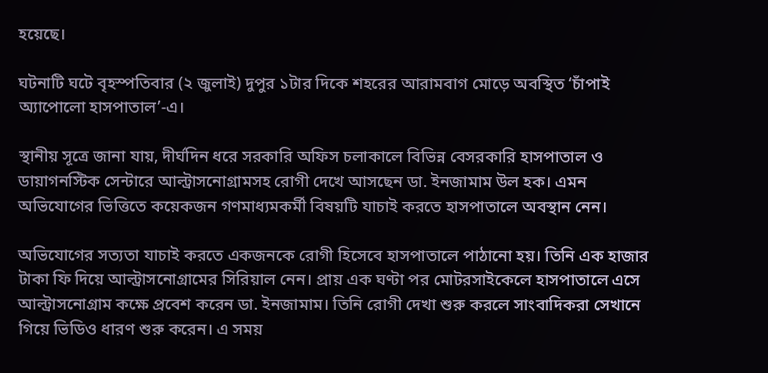হয়েছে।

ঘটনাটি ঘটে বৃহস্পতিবার (২ জুলাই) দুপুর ১টার দিকে শহরের আরামবাগ মোড়ে অবস্থিত ‘চাঁপাই অ্যাপোলো হাসপাতাল’-এ।

স্থানীয় সূত্রে জানা যায়, দীর্ঘদিন ধরে সরকারি অফিস চলাকালে বিভিন্ন বেসরকারি হাসপাতাল ও ডায়াগনস্টিক সেন্টারে আল্ট্রাসনোগ্রামসহ রোগী দেখে আসছেন ডা. ইনজামাম উল হক। এমন অভিযোগের ভিত্তিতে কয়েকজন গণমাধ্যমকর্মী বিষয়টি যাচাই করতে হাসপাতালে অবস্থান নেন।

অভিযোগের সত্যতা যাচাই করতে একজনকে রোগী হিসেবে হাসপাতালে পাঠানো হয়। তিনি এক হাজার টাকা ফি দিয়ে আল্ট্রাসনোগ্রামের সিরিয়াল নেন। প্রায় এক ঘণ্টা পর মোটরসাইকেলে হাসপাতালে এসে আল্ট্রাসনোগ্রাম কক্ষে প্রবেশ করেন ডা. ইনজামাম। তিনি রোগী দেখা শুরু করলে সাংবাদিকরা সেখানে গিয়ে ভিডিও ধারণ শুরু করেন। এ সময়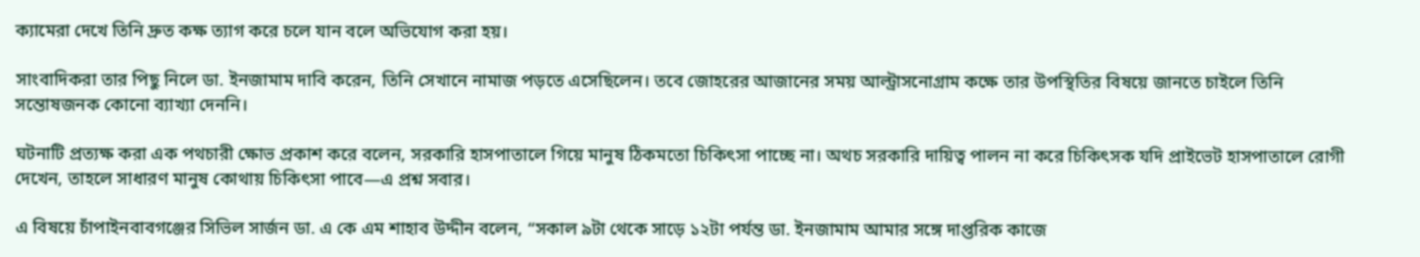ক্যামেরা দেখে তিনি দ্রুত কক্ষ ত্যাগ করে চলে যান বলে অভিযোগ করা হয়।

সাংবাদিকরা তার পিছু নিলে ডা. ইনজামাম দাবি করেন, তিনি সেখানে নামাজ পড়তে এসেছিলেন। তবে জোহরের আজানের সময় আল্ট্রাসনোগ্রাম কক্ষে তার উপস্থিতির বিষয়ে জানতে চাইলে তিনি সন্তোষজনক কোনো ব্যাখ্যা দেননি।

ঘটনাটি প্রত্যক্ষ করা এক পথচারী ক্ষোভ প্রকাশ করে বলেন, সরকারি হাসপাতালে গিয়ে মানুষ ঠিকমতো চিকিৎসা পাচ্ছে না। অথচ সরকারি দায়িত্ব পালন না করে চিকিৎসক যদি প্রাইভেট হাসপাতালে রোগী দেখেন, তাহলে সাধারণ মানুষ কোথায় চিকিৎসা পাবে—এ প্রশ্ন সবার।

এ বিষয়ে চাঁপাইনবাবগঞ্জের সিভিল সার্জন ডা. এ কে এম শাহাব উদ্দীন বলেন, “সকাল ৯টা থেকে সাড়ে ১২টা পর্যন্ত ডা. ইনজামাম আমার সঙ্গে দাপ্তরিক কাজে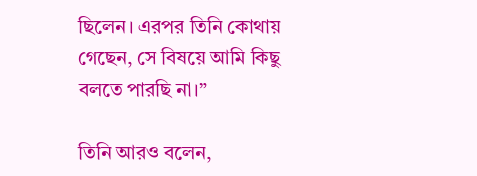ছিলেন। এরপর তিনি কোথায় গেছেন, সে বিষয়ে আমি কিছু বলতে পারছি না।”

তিনি আরও বলেন,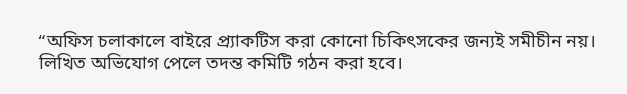“অফিস চলাকালে বাইরে প্র্যাকটিস করা কোনো চিকিৎসকের জন্যই সমীচীন নয়। লিখিত অভিযোগ পেলে তদন্ত কমিটি গঠন করা হবে।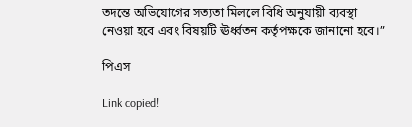তদন্তে অভিযোগের সত্যতা মিললে বিধি অনুযায়ী ব্যবস্থা নেওয়া হবে এবং বিষয়টি ঊর্ধ্বতন কর্তৃপক্ষকে জানানো হবে।”

পিএস

Link copied!